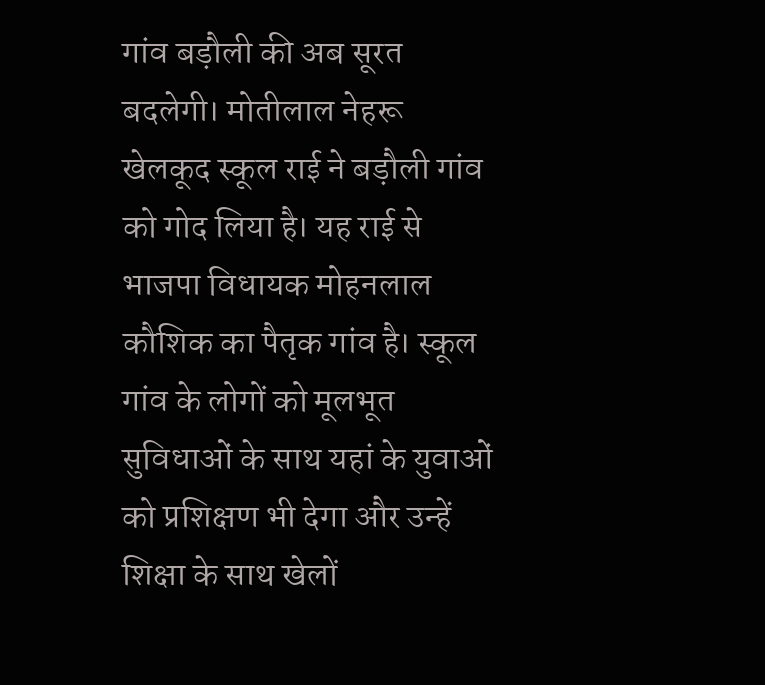गांव बड़ौली की अब सूरत बदलेगी। मोतीलाल नेहरू खेलकूद स्कूल राई ने बड़ौली गांव को गोद लिया है। यह राई से भाजपा विधायक मोहनलाल कौशिक का पैतृक गांव है। स्कूल गांव के लोगों को मूलभूत सुविधाओं के साथ यहां के युवाओं को प्रशिक्षण भी देगा और उन्हें शिक्षा के साथ खेलों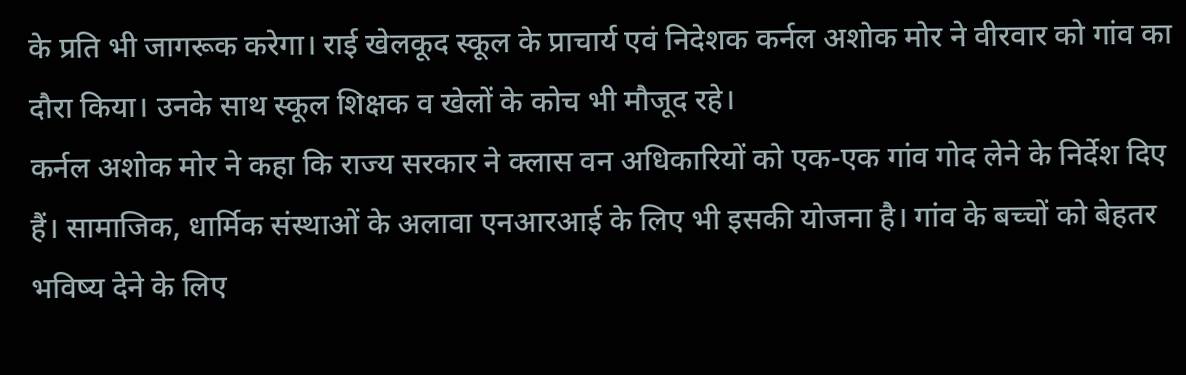के प्रति भी जागरूक करेगा। राई खेलकूद स्कूल के प्राचार्य एवं निदेशक कर्नल अशोक मोर ने वीरवार को गांव का दौरा किया। उनके साथ स्कूल शिक्षक व खेलों के कोच भी मौजूद रहे।
कर्नल अशोक मोर ने कहा कि राज्य सरकार ने क्लास वन अधिकारियों को एक-एक गांव गोद लेने के निर्देश दिए हैं। सामाजिक, धार्मिक संस्थाओं के अलावा एनआरआई के लिए भी इसकी योजना है। गांव के बच्चों को बेहतर भविष्य देने के लिए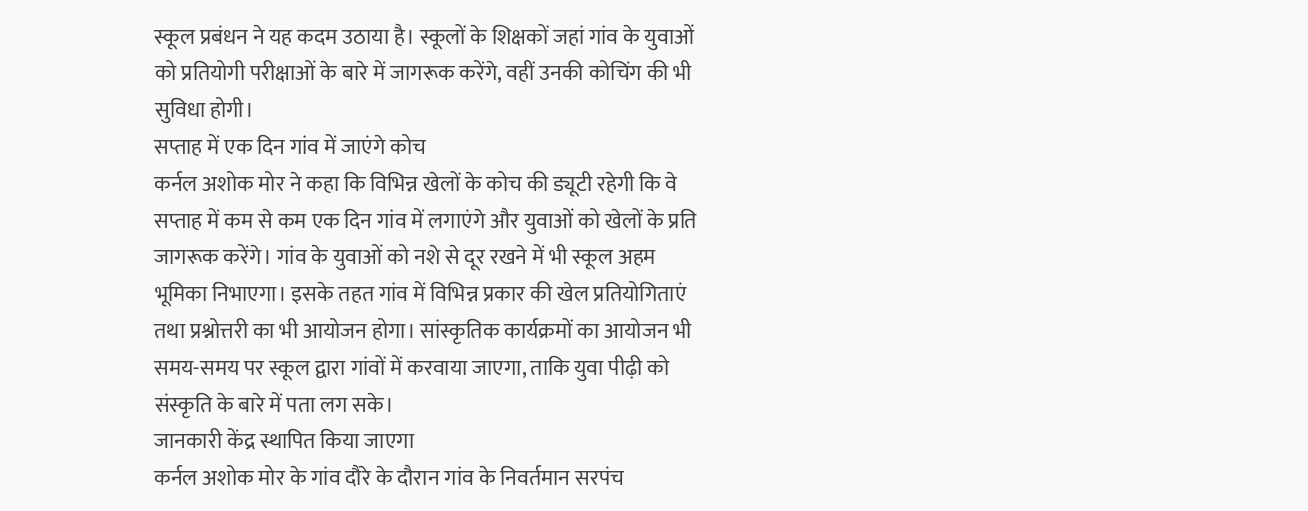स्कूल प्रबंधन ने यह कदम उठाया है। स्कूलों के शिक्षकों जहां गांव के युवाओं को प्रतियोगी परीक्षाओं के बारे में जागरूक करेंगे, वहीं उनकी कोचिंग की भी सुविधा होगी।
सप्ताह में एक दिन गांव में जाएंगे कोच
कर्नल अशोक मोर ने कहा कि विभिन्न खेलों के कोच की ड्यूटी रहेगी कि वे सप्ताह में कम से कम एक दिन गांव में लगाएंगे और युवाओं को खेलों के प्रति जागरूक करेंगे। गांव के युवाओं को नशे से दूर रखने में भी स्कूल अहम भूमिका निभाएगा। इसके तहत गांव में विभिन्न प्रकार की खेल प्रतियोगिताएं तथा प्रश्नोत्तरी का भी आयोजन होगा। सांस्कृतिक कार्यक्रमों का आयोजन भी समय-समय पर स्कूल द्वारा गांवों में करवाया जाएगा, ताकि युवा पीढ़ी को संस्कृति के बारे में पता लग सके।
जानकारी केंद्र स्थापित किया जाएगा
कर्नल अशोक मोर के गांव दौरे के दौरान गांव के निवर्तमान सरपंच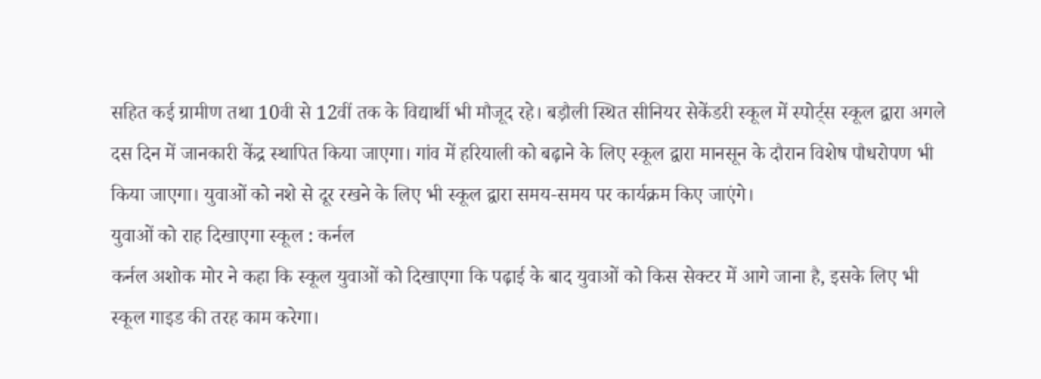सहित कई ग्रामीण तथा 10वी से 12वीं तक के विद्यार्थी भी मौजूद रहे। बड़ौली स्थित सीनियर सेकेंडरी स्कूल में स्पोर्ट्स स्कूल द्वारा अगले दस दिन में जानकारी केंद्र स्थापित किया जाएगा। गांव में हरियाली को बढ़ाने के लिए स्कूल द्वारा मानसून के दौरान विशेष पौधरोपण भी किया जाएगा। युवाओं को नशे से दूर रखने के लिए भी स्कूल द्वारा समय-समय पर कार्यक्रम किए जाएंगे।
युवाओं को राह दिखाएगा स्कूल : कर्नल
कर्नल अशोक मोर ने कहा कि स्कूल युवाओं को दिखाएगा कि पढ़ाई के बाद युवाओं को किस सेक्टर में आगे जाना है, इसके लिए भी स्कूल गाइड की तरह काम करेगा।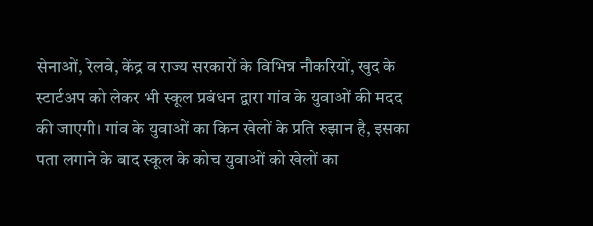सेनाओं, रेलवे, केंद्र व राज्य सरकारों के विभिन्न नौकरियों, खुद के स्टार्टअप को लेकर भी स्कूल प्रबंधन द्वारा गांव के युवाओं की मदद की जाएगी। गांव के युवाओं का किन खेलों के प्रति रुझान है, इसका पता लगाने के बाद स्कूल के कोच युवाओं को खेलों का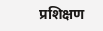प्रशिक्षण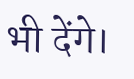भी देंगे।